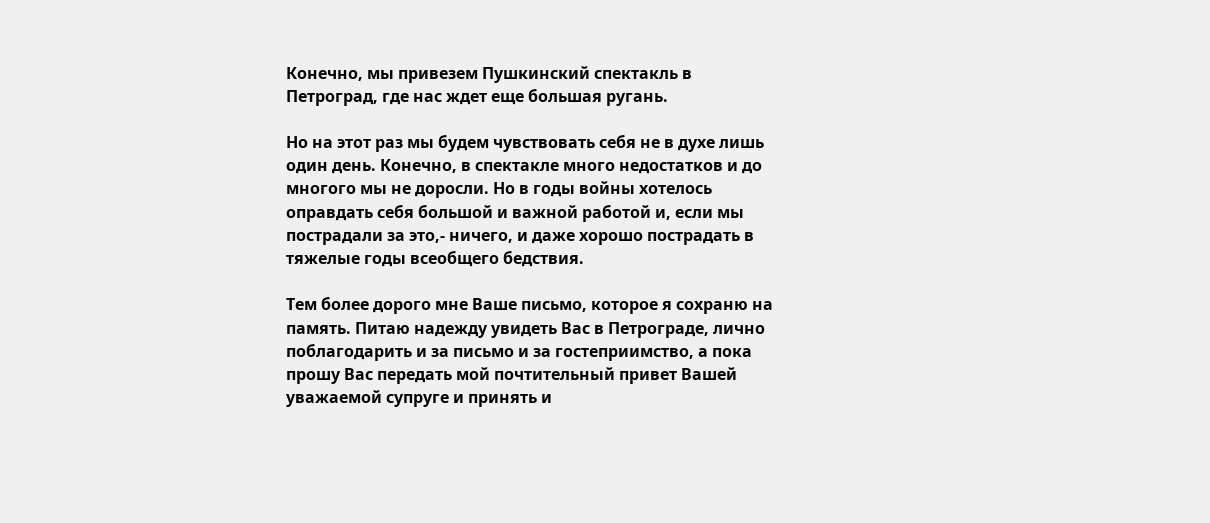Конечно, мы привезем Пушкинский спектакль в Петроград, где нас ждет еще большая ругань.

Но на этот раз мы будем чувствовать себя не в духе лишь один день. Конечно, в спектакле много недостатков и до многого мы не доросли. Но в годы войны хотелось оправдать себя большой и важной работой и, если мы пострадали за это,- ничего, и даже хорошо пострадать в тяжелые годы всеобщего бедствия.

Тем более дорого мне Ваше письмо, которое я сохраню на память. Питаю надежду увидеть Вас в Петрограде, лично поблагодарить и за письмо и за гостеприимство, а пока прошу Вас передать мой почтительный привет Вашей уважаемой супруге и принять и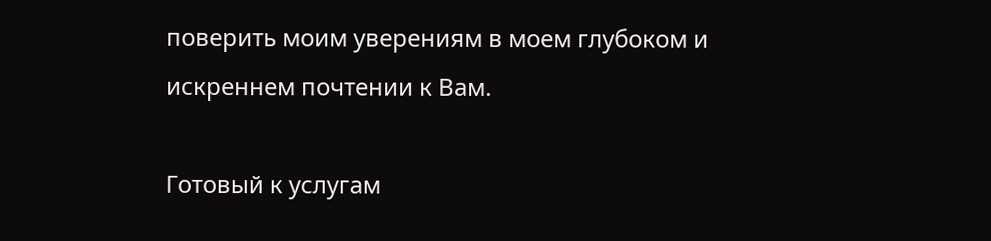поверить моим уверениям в моем глубоком и искреннем почтении к Вам.

Готовый к услугам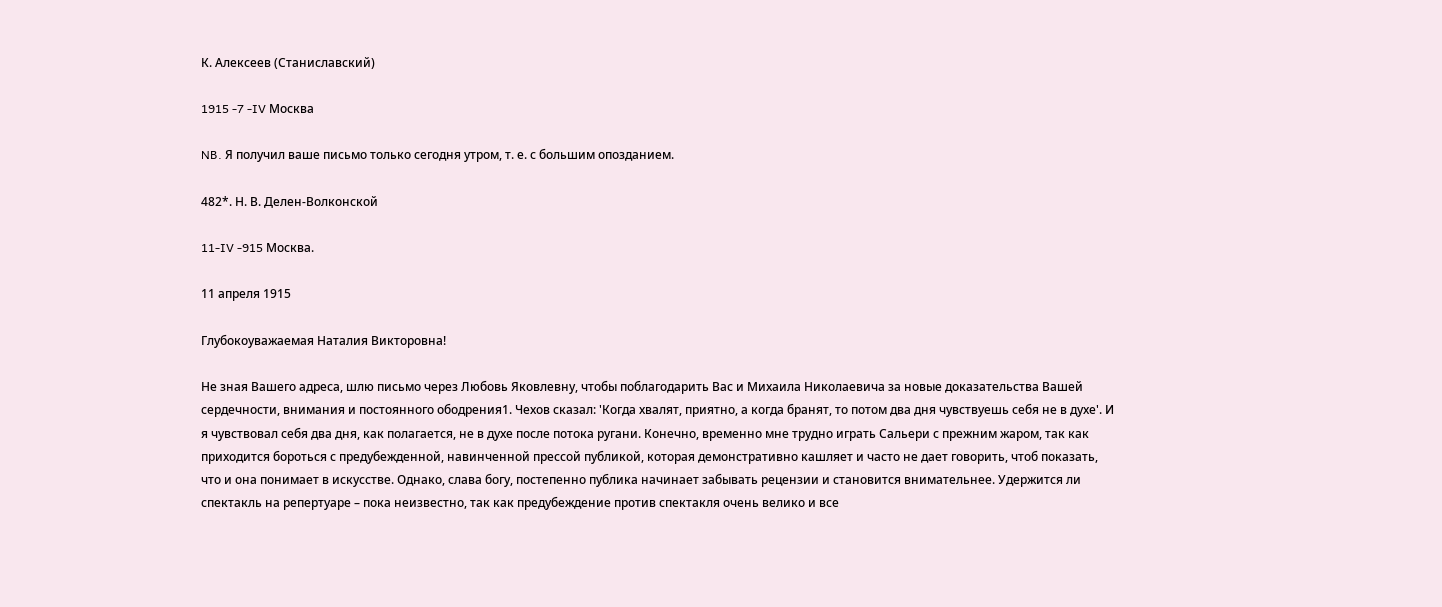К. Алексеев (Станиславский)

1915 -7 -IV Москва

NB. Я получил ваше письмо только сегодня утром, т. е. с большим опозданием.

482*. Н. В. Делен-Волконской

11-IV -915 Москва.

11 апреля 1915

Глубокоуважаемая Наталия Викторовна!

Не зная Вашего адреса, шлю письмо через Любовь Яковлевну, чтобы поблагодарить Вас и Михаила Николаевича за новые доказательства Вашей сердечности, внимания и постоянного ободрения1. Чехов сказал: 'Когда хвалят, приятно, а когда бранят, то потом два дня чувствуешь себя не в духе'. И я чувствовал себя два дня, как полагается, не в духе после потока ругани. Конечно, временно мне трудно играть Сальери с прежним жаром, так как приходится бороться с предубежденной, навинченной прессой публикой, которая демонстративно кашляет и часто не дает говорить, чтоб показать, что и она понимает в искусстве. Однако, слава богу, постепенно публика начинает забывать рецензии и становится внимательнее. Удержится ли спектакль на репертуаре – пока неизвестно, так как предубеждение против спектакля очень велико и все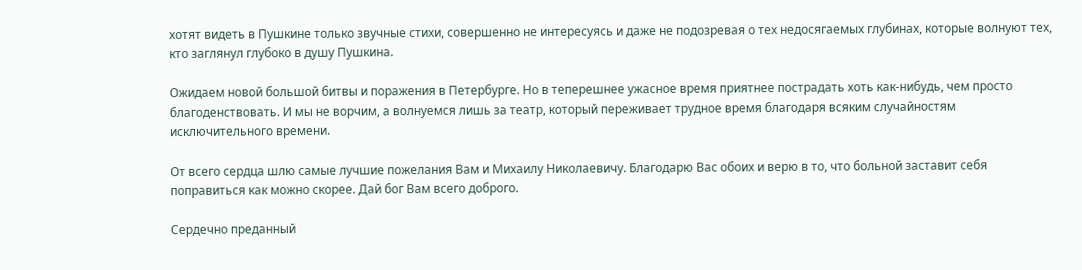хотят видеть в Пушкине только звучные стихи, совершенно не интересуясь и даже не подозревая о тех недосягаемых глубинах, которые волнуют тех, кто заглянул глубоко в душу Пушкина.

Ожидаем новой большой битвы и поражения в Петербурге. Но в теперешнее ужасное время приятнее пострадать хоть как-нибудь, чем просто благоденствовать. И мы не ворчим, а волнуемся лишь за театр, который переживает трудное время благодаря всяким случайностям исключительного времени.

От всего сердца шлю самые лучшие пожелания Вам и Михаилу Николаевичу. Благодарю Вас обоих и верю в то, что больной заставит себя поправиться как можно скорее. Дай бог Вам всего доброго.

Сердечно преданный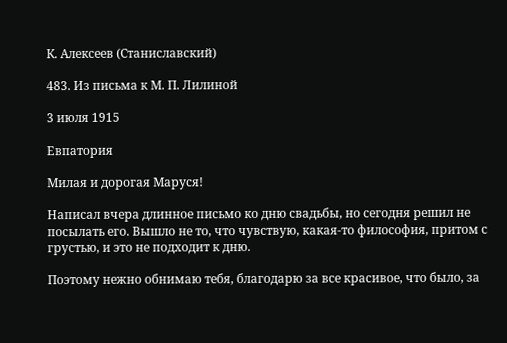К. Алексеев (Станиславский)

483. Из письма к М. П. Лилиной

3 июля 1915

Евпатория

Милая и дорогая Маруся!

Написал вчера длинное письмо ко дню свадьбы, но сегодня решил не посылать его. Вышло не то, что чувствую, какая-то философия, притом с грустью, и это не подходит к дню.

Поэтому нежно обнимаю тебя, благодарю за все красивое, что было, за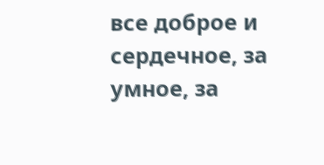все доброе и сердечное, за умное, за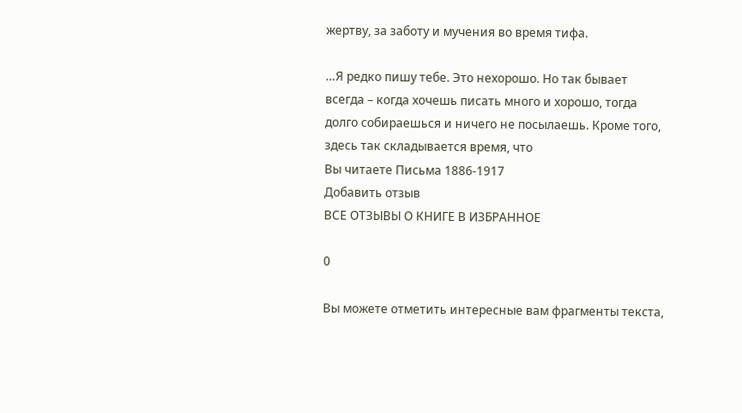жертву, за заботу и мучения во время тифа.

…Я редко пишу тебе. Это нехорошо. Но так бывает всегда – когда хочешь писать много и хорошо, тогда долго собираешься и ничего не посылаешь. Кроме того, здесь так складывается время, что
Вы читаете Письма 1886-1917
Добавить отзыв
ВСЕ ОТЗЫВЫ О КНИГЕ В ИЗБРАННОЕ

0

Вы можете отметить интересные вам фрагменты текста,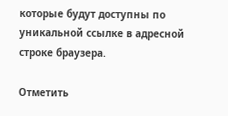которые будут доступны по уникальной ссылке в адресной строке браузера.

Отметить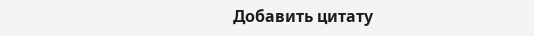Добавить цитату